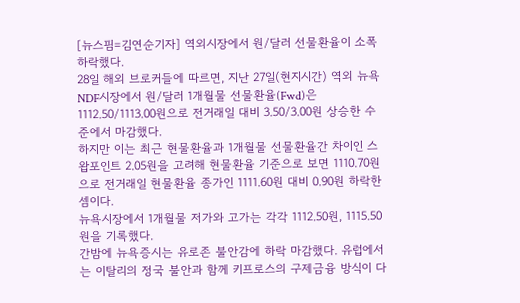[뉴스핌=김연순기자] 역외시장에서 원/달러 선물환율이 소폭 하락했다.
28일 해외 브로커들에 따르면, 지난 27일(현지시간) 역외 뉴욕 NDF시장에서 원/달러 1개월물 선물환율(Fwd)은 1112.50/1113.00원으로 전거래일 대비 3.50/3.00원 상승한 수준에서 마감했다.
하지만 이는 최근 현물환율과 1개월물 선물환율간 차이인 스왑포인트 2.05원을 고려해 현물환율 기준으로 보면 1110.70원으로 전거래일 현물환율 종가인 1111.60원 대비 0.90원 하락한 셈이다.
뉴욕시장에서 1개월물 저가와 고가는 각각 1112.50원, 1115.50원을 기록했다.
간밤에 뉴욕증시는 유로존 불안감에 하락 마감했다. 유럽에서는 이탈리의 정국 불안과 함께 키프로스의 구제금융 방식이 다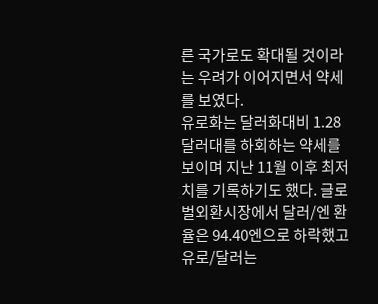른 국가로도 확대될 것이라는 우려가 이어지면서 약세를 보였다.
유로화는 달러화대비 1.28달러대를 하회하는 약세를 보이며 지난 11월 이후 최저치를 기록하기도 했다. 글로벌외환시장에서 달러/엔 환율은 94.40엔으로 하락했고 유로/달러는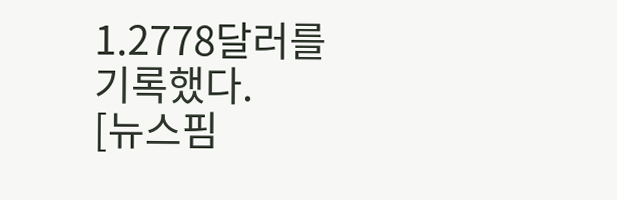1.2778달러를 기록했다.
[뉴스핌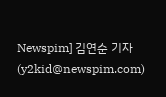Newspim] 김연순 기자 (y2kid@newspim.com)